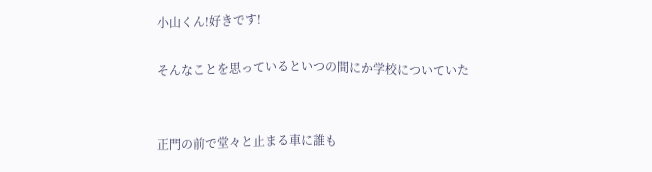小山くん!好きです!

そんなことを思っているといつの間にか学校についていた


正門の前で堂々と止まる車に誰も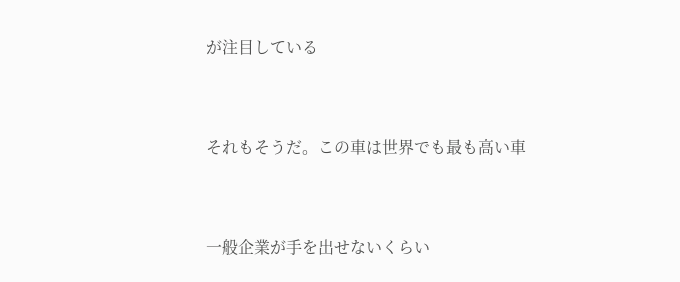が注目している


それもそうだ。この車は世界でも最も高い車


一般企業が手を出せないくらい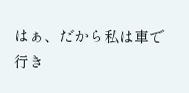はぁ、だから私は車で行き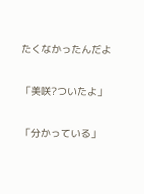たくなかったんだよ


「美咲?ついたよ」


「分かっている」